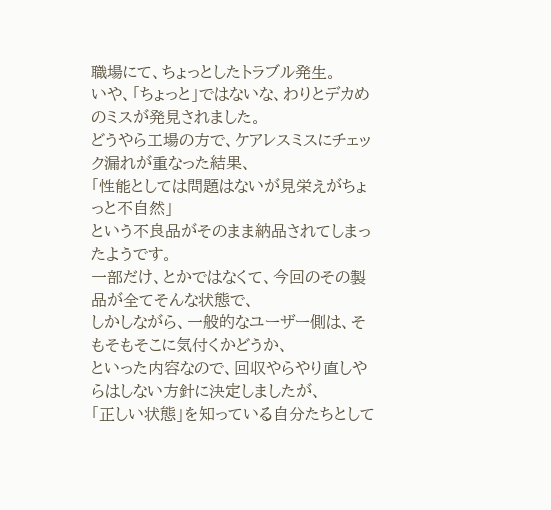職場にて、ちょっとしたトラブル発生。
いや、「ちょっと」ではないな、わりとデカめのミスが発見されました。
どうやら工場の方で、ケアレスミスにチェック漏れが重なった結果、
「性能としては問題はないが見栄えがちょっと不自然」
という不良品がそのまま納品されてしまったようです。
一部だけ、とかではなくて、今回のその製品が全てそんな状態で、
しかしながら、一般的なユーザー側は、そもそもそこに気付くかどうか、
といった内容なので、回収やらやり直しやらはしない方針に決定しましたが、
「正しい状態」を知っている自分たちとして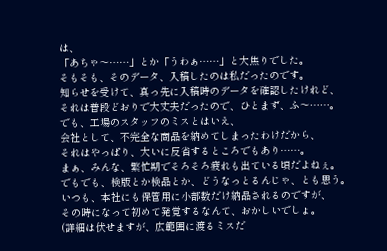は、
「あちゃ〜……」とか「うわぁ……」と大焦りでした。
そもそも、そのデータ、入稿したのは私だったのです。
知らせを受けて、真っ先に入稿時のデータを確認したけれど、
それは普段どおりで大丈夫だったので、ひとまず、ふ〜……。
でも、工場のスタッフのミスとはいえ、
会社として、不完全な商品を納めてしまったわけだから、
それはやっぱり、大いに反省するところでもあり……。
まぁ、みんな、繁忙期でそろそろ疲れも出ている頃だよねぇ。
でもでも、検版とか検品とか、どうなっとるんじゃ、とも思う。
いつも、本社にも保管用に小部数だけ納品されるのですが、
その時になって初めて発覚するなんて、おかしいでしょ。
(詳細は伏せますが、広範囲に渡るミスだ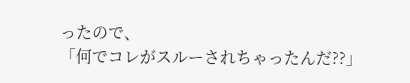ったので、
「何でコレがスルーされちゃったんだ??」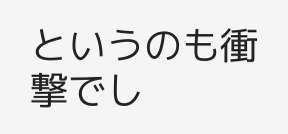というのも衝撃でし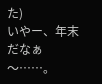た)
いやー、年末だなぁ〜……。